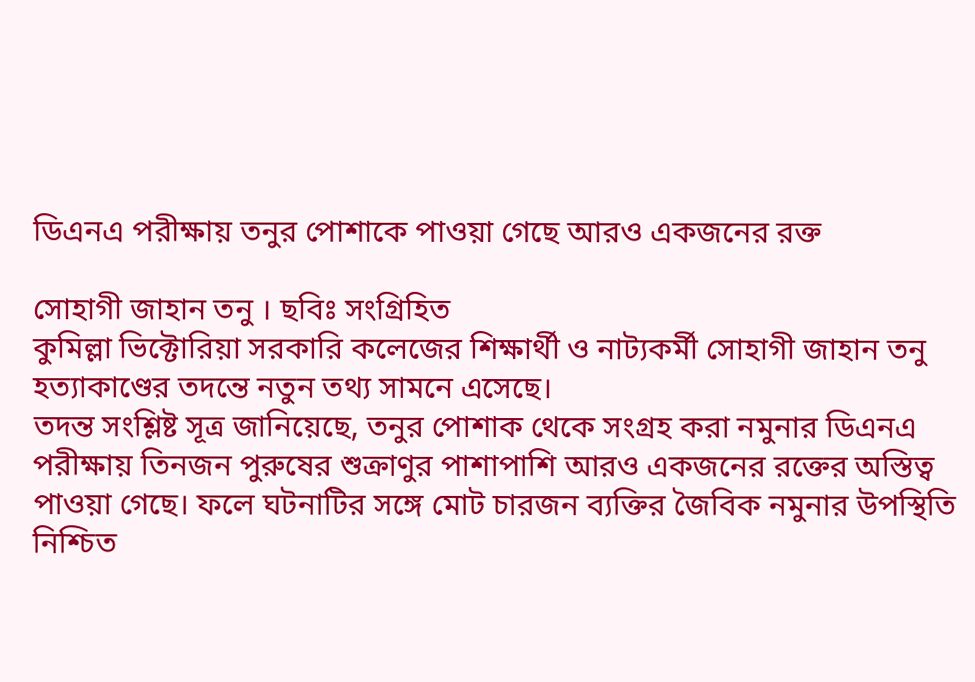ডিএনএ পরীক্ষায় তনুর পোশাকে পাওয়া গেছে আরও একজনের রক্ত

সোহাগী জাহান তনু । ছবিঃ সংগ্রিহিত
কুমিল্লা ভিক্টোরিয়া সরকারি কলেজের শিক্ষার্থী ও নাট্যকর্মী সোহাগী জাহান তনু হত্যাকাণ্ডের তদন্তে নতুন তথ্য সামনে এসেছে।
তদন্ত সংশ্লিষ্ট সূত্র জানিয়েছে, তনুর পোশাক থেকে সংগ্রহ করা নমুনার ডিএনএ পরীক্ষায় তিনজন পুরুষের শুক্রাণুর পাশাপাশি আরও একজনের রক্তের অস্তিত্ব পাওয়া গেছে। ফলে ঘটনাটির সঙ্গে মোট চারজন ব্যক্তির জৈবিক নমুনার উপস্থিতি নিশ্চিত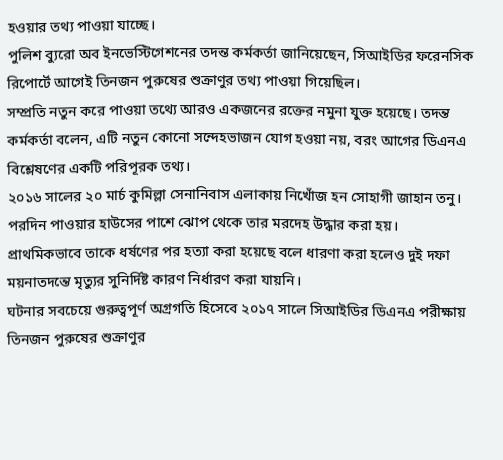হওয়ার তথ্য পাওয়া যাচ্ছে।
পুলিশ ব্যুরো অব ইনভেস্টিগেশনের তদন্ত কর্মকর্তা জানিয়েছেন, সিআইডির ফরেনসিক রিপোর্টে আগেই তিনজন পুরুষের শুক্রাণুর তথ্য পাওয়া গিয়েছিল।
সম্প্রতি নতুন করে পাওয়া তথ্যে আরও একজনের রক্তের নমুনা যুক্ত হয়েছে। তদন্ত কর্মকর্তা বলেন, এটি নতুন কোনো সন্দেহভাজন যোগ হওয়া নয়, বরং আগের ডিএনএ বিশ্লেষণের একটি পরিপূরক তথ্য।
২০১৬ সালের ২০ মার্চ কুমিল্লা সেনানিবাস এলাকায় নিখোঁজ হন সোহাগী জাহান তনু। পরদিন পাওয়ার হাউসের পাশে ঝোপ থেকে তার মরদেহ উদ্ধার করা হয়।
প্রাথমিকভাবে তাকে ধর্ষণের পর হত্যা করা হয়েছে বলে ধারণা করা হলেও দুই দফা ময়নাতদন্তে মৃত্যুর সুনির্দিষ্ট কারণ নির্ধারণ করা যায়নি।
ঘটনার সবচেয়ে গুরুত্বপূর্ণ অগ্রগতি হিসেবে ২০১৭ সালে সিআইডির ডিএনএ পরীক্ষায় তিনজন পুরুষের শুক্রাণুর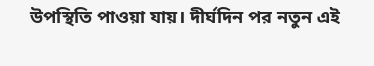উপস্থিতি পাওয়া যায়। দীর্ঘদিন পর নতুন এই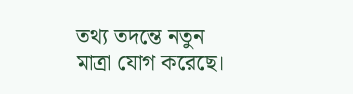তথ্য তদন্তে নতুন মাত্রা যোগ করেছে।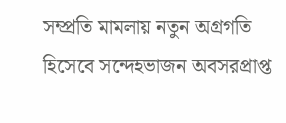সম্প্রতি মামলায় নতুন অগ্রগতি হিসেবে সন্দেহভাজন অবসরপ্রাপ্ত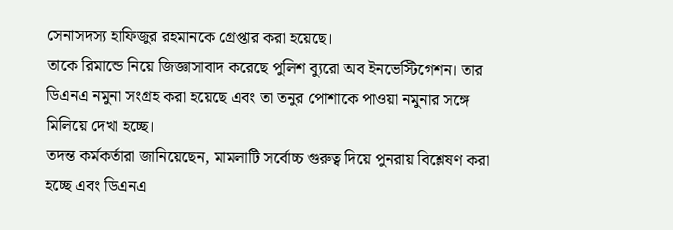সেনাসদস্য হাফিজুর রহমানকে গ্রেপ্তার করা হয়েছে।
তাকে রিমান্ডে নিয়ে জিজ্ঞাসাবাদ করেছে পুলিশ ব্যুরো অব ইনভেস্টিগেশন। তার ডিএনএ নমুনা সংগ্রহ করা হয়েছে এবং তা তনুর পোশাকে পাওয়া নমুনার সঙ্গে মিলিয়ে দেখা হচ্ছে।
তদন্ত কর্মকর্তারা জানিয়েছেন, মামলাটি সর্বোচ্চ গুরুত্ব দিয়ে পুনরায় বিশ্লেষণ করা হচ্ছে এবং ডিএনএ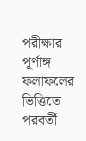পরীক্ষার পূর্ণাঙ্গ ফলাফলের ভিত্তিতে পরবর্তী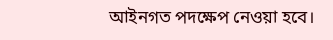আইনগত পদক্ষেপ নেওয়া হবে।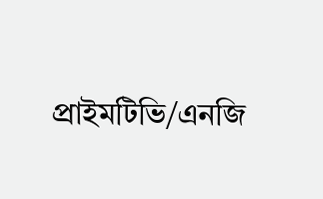প্রাইমটিভি/এনজি